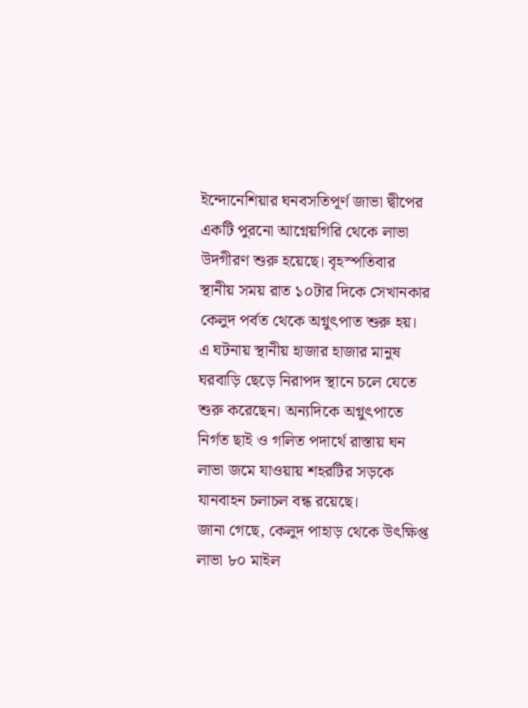ইন্দোনেশিয়ার ঘনবসতিপূর্ণ জাভা দ্বীপের একটি পুরনো আগ্নেয়গিরি থেকে লাভা উদগীরণ শুরু হয়েছে। বৃহস্পতিবার স্থানীয় সময় রাত ১০টার দিকে সেখানকার কেলুদ পর্বত থেকে অগ্নুৎপাত শুরু হয়।
এ ঘটনায় স্থানীয় হাজার হাজার মানুষ ঘরবাড়ি ছেড়ে নিরাপদ স্থানে চলে যেতে শুরু করেছেন। অন্যদিকে অগ্নুৎপাতে নির্গত ছাই ও গলিত পদার্থে রাস্তায় ঘন লাভা জমে যাওয়ায় শহরটির সড়কে যানবাহন চলাচল বন্ধ রয়েছে।
জানা গেছে, কেলুদ পাহাড় থেকে উৎক্ষিপ্ত লাভা ৮০ মাইল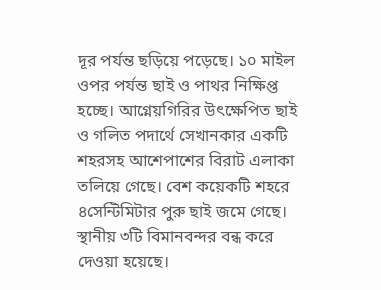দূর পর্যন্ত ছড়িয়ে পড়েছে। ১০ মাইল ওপর পর্যন্ত ছাই ও পাথর নিক্ষিপ্ত হচ্ছে। আগ্নেয়গিরির উৎক্ষেপিত ছাই ও গলিত পদার্থে সেখানকার একটি শহরসহ আশেপাশের বিরাট এলাকা তলিয়ে গেছে। বেশ কয়েকটি শহরে ৪সেন্টিমিটার পুরু ছাই জমে গেছে। স্থানীয় ৩টি বিমানবন্দর বন্ধ করে দেওয়া হয়েছে।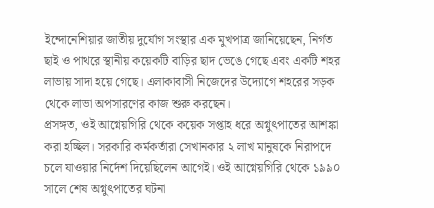ইন্দোনেশিয়ার জাতীয় দুর্যোগ সংস্থার এক মুখপাত্র জানিয়েছেন, নির্গত ছাই ও পাথরে স্থানীয় কয়েকটি বাড়ির ছাদ ভেঙে গেছে এবং একটি শহর লাভায় সাদা হয়ে গেছে। এলাকাবাসী নিজেদের উদ্যোগে শহরের সড়ক থেকে লাভা অপসারণের কাজ শুরু করছেন।
প্রসঙ্গত, ওই আগ্নেয়গিরি থেকে কয়েক সপ্তাহ ধরে অগ্নুৎপাতের আশঙ্কা করা হচ্ছিল। সরকারি কর্মকর্তারা সেখানকার ২ লাখ মানুষকে নিরাপদে চলে যাওয়ার নির্দেশ দিয়েছিলেন আগেই। ওই আগ্নেয়গিরি থেকে ১৯৯০ সালে শেষ অগ্নুৎপাতের ঘটনা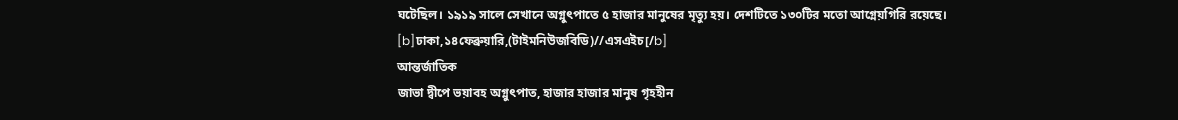ঘটেছিল। ১৯১৯ সালে সেখানে অগ্নুৎপাতে ৫ হাজার মানুষের মৃত্যু হয়। দেশটিতে ১৩০টির মতো আগ্নেয়গিরি রয়েছে।
[b]ঢাকা,১৪ফেব্রুয়ারি,(টাইমনিউজবিডি)//এসএইচ[/b]
আন্তর্জাতিক
জাভা দ্বীপে ভয়াবহ অগ্নুৎপাত, হাজার হাজার মানুষ গৃহহীন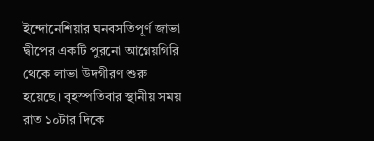ইন্দোনেশিয়ার ঘনবসতিপূর্ণ জাভা দ্বীপের একটি পুরনো আগ্নেয়গিরি থেকে লাভা উদগীরণ শুরু হয়েছে। বৃহস্পতিবার স্থানীয় সময় রাত ১০টার দিকে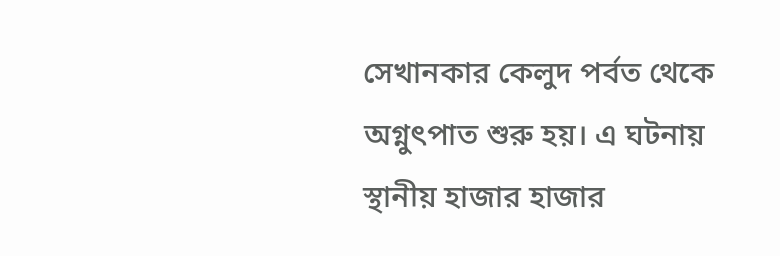সেখানকার কেলুদ পর্বত থেকে অগ্নুৎপাত শুরু হয়। এ ঘটনায় স্থানীয় হাজার হাজার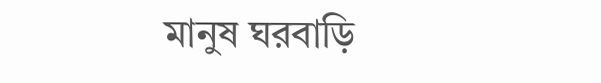মানুষ ঘরবাড়ি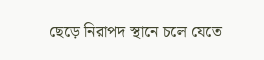ছেড়ে নিরাপদ স্থানে চলে যেতে